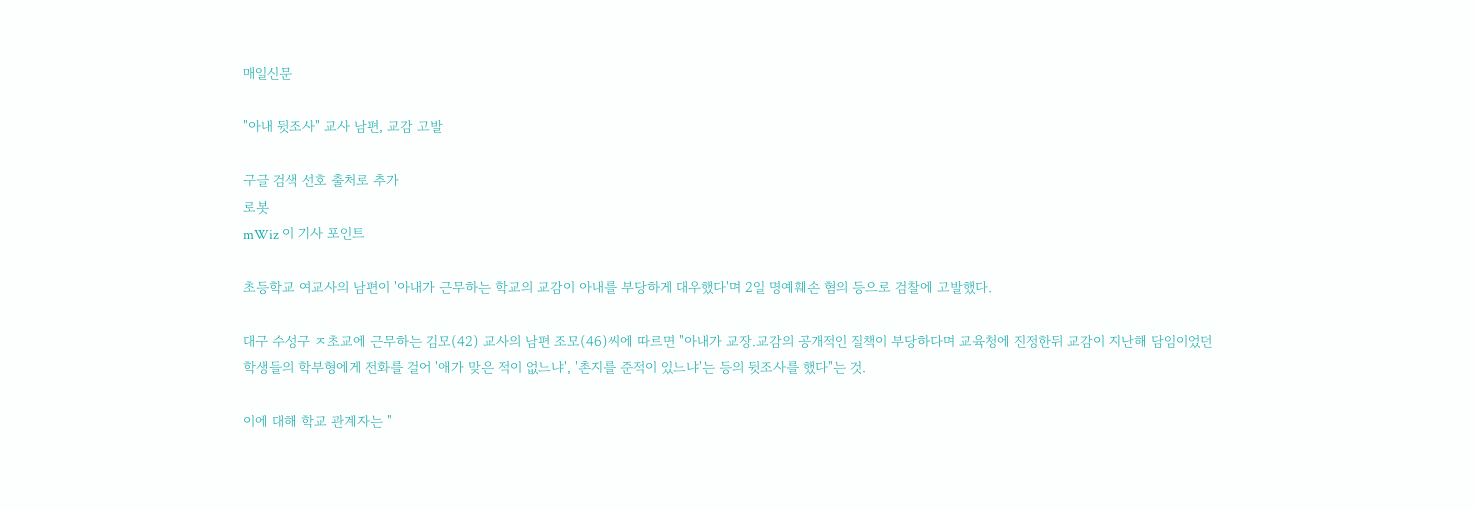매일신문

"아내 뒷조사" 교사 남편, 교감 고발

구글 검색 선호 출처로 추가
로봇
mWiz 이 기사 포인트

초등학교 여교사의 남편이 '아내가 근무하는 학교의 교감이 아내를 부당하게 대우했다'며 2일 명예훼손 혐의 등으로 검찰에 고발했다.

대구 수성구 ㅈ초교에 근무하는 김모(42) 교사의 남편 조모(46)씨에 따르면 "아내가 교장.교감의 공개적인 질책이 부당하다며 교육청에 진정한뒤 교감이 지난해 담임이었던 학생들의 학부형에게 전화를 걸어 '애가 맞은 적이 없느냐', '촌지를 준적이 있느냐'는 등의 뒷조사를 했다"는 것.

이에 대해 학교 관계자는 "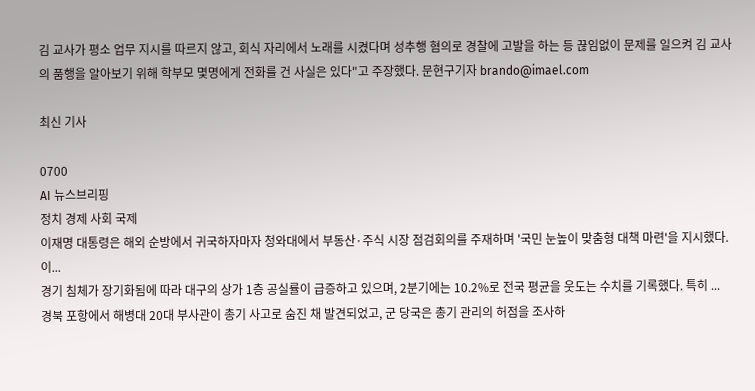김 교사가 평소 업무 지시를 따르지 않고, 회식 자리에서 노래를 시켰다며 성추행 혐의로 경찰에 고발을 하는 등 끊임없이 문제를 일으켜 김 교사의 품행을 알아보기 위해 학부모 몇명에게 전화를 건 사실은 있다"고 주장했다. 문현구기자 brando@imael.com

최신 기사

0700
AI 뉴스브리핑
정치 경제 사회 국제
이재명 대통령은 해외 순방에서 귀국하자마자 청와대에서 부동산·주식 시장 점검회의를 주재하며 '국민 눈높이 맞춤형 대책 마련'을 지시했다. 이...
경기 침체가 장기화됨에 따라 대구의 상가 1층 공실률이 급증하고 있으며, 2분기에는 10.2%로 전국 평균을 웃도는 수치를 기록했다. 특히 ...
경북 포항에서 해병대 20대 부사관이 총기 사고로 숨진 채 발견되었고, 군 당국은 총기 관리의 허점을 조사하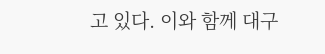고 있다. 이와 함께 대구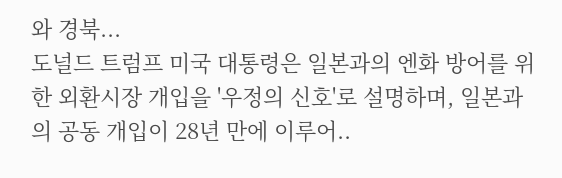와 경북...
도널드 트럼프 미국 대통령은 일본과의 엔화 방어를 위한 외환시장 개입을 '우정의 신호'로 설명하며, 일본과의 공동 개입이 28년 만에 이루어..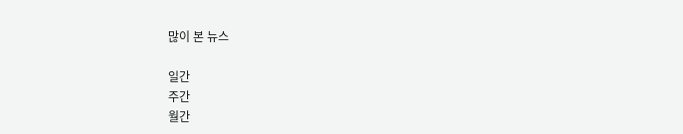많이 본 뉴스

일간
주간
월간